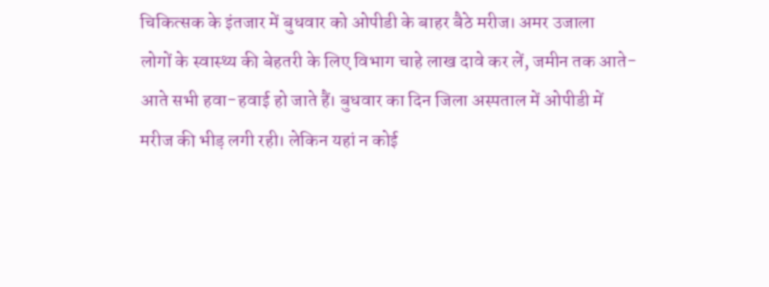चिकित्सक के इंतजार में बुधवार को ओपीडी के बाहर बैठे मरीज। अमर उजाला
लोगों के स्वास्थ्य की बेहतरी के लिए विभाग चाहे लाख दावे कर लें, जमीन तक आते-आते सभी हवा-हवाई हो जाते हैं। बुधवार का दिन जिला अस्पताल में ओपीडी में मरीज की भीड़ लगी रही। लेकिन यहां न कोई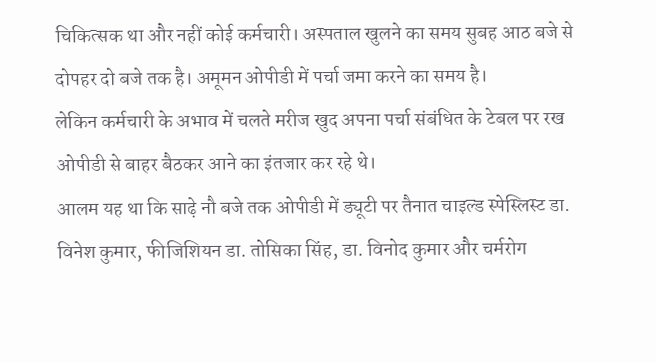चिकित्सक था और नहीं कोई कर्मचारी। अस्पताल खुलने का समय सुबह आठ बजे से दोपहर दो बजे तक है। अमूमन ओपीडी में पर्चा जमा करने का समय है।
लेकिन कर्मचारी के अभाव में चलते मरीज खुद अपना पर्चा संबंधित के टेबल पर रख ओपीडी से बाहर बैठकर आने का इंतजार कर रहे थे।
आलम यह था कि साढ़े नौ बजे तक ओपीडी में ड्यूटी पर तैनात चाइल्ड स्पेस्लिस्ट डा. विनेश कुमार, फीजिशियन डा. तोसिका सिंह, डा. विनोद कुमार और चर्मरोग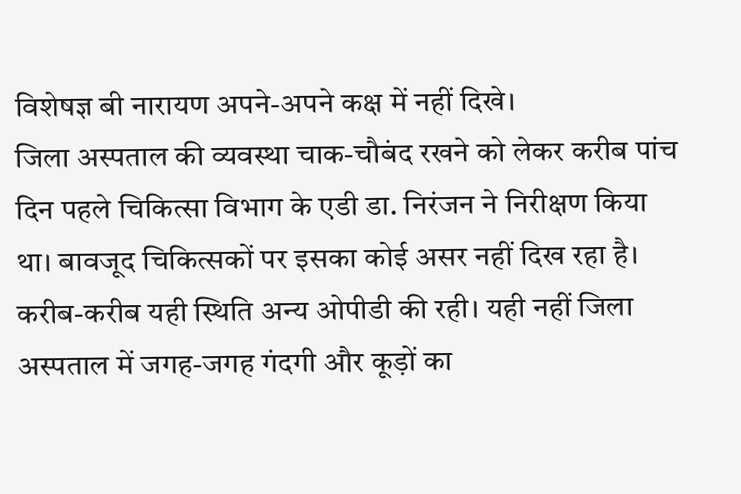विशेषज्ञ बी नारायण अपने-अपने कक्ष में नहीं दिखे।
जिला अस्पताल की व्यवस्था चाक-चौबंद रखने को लेकर करीब पांच दिन पहले चिकित्सा विभाग के एडी डा. निरंजन ने निरीक्षण किया था। बावजूद चिकित्सकों पर इसका कोई असर नहीं दिख रहा है। करीब-करीब यही स्थिति अन्य ओपीडी की रही। यही नहीं जिला अस्पताल में जगह-जगह गंदगी और कूड़ों का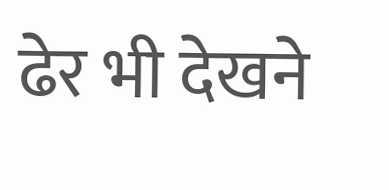ढेर भी देखने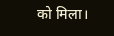को मिला।